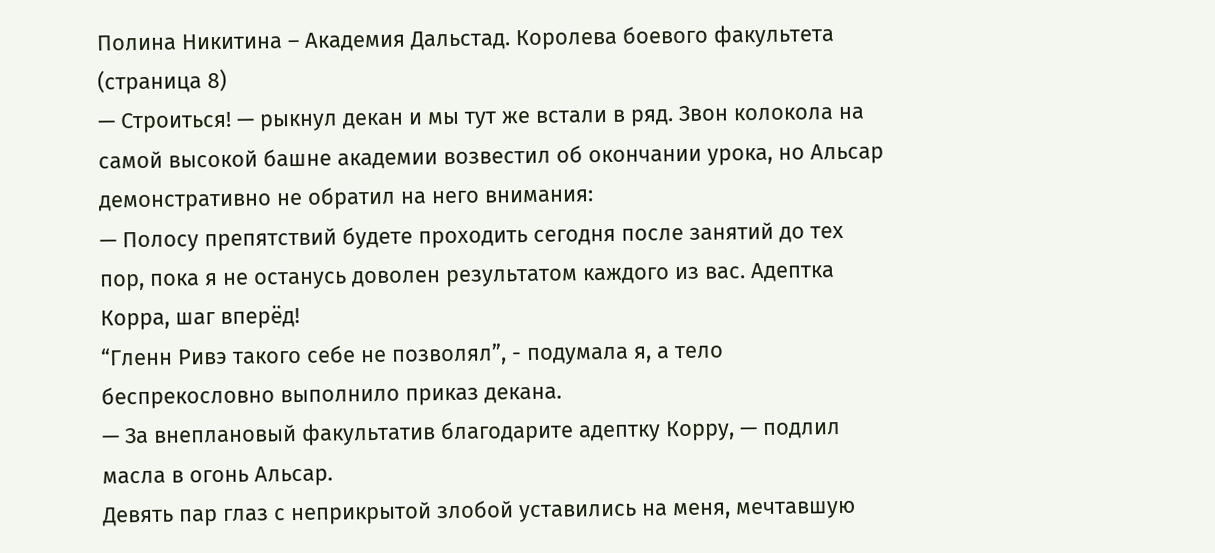Полина Никитина – Академия Дальстад. Королева боевого факультета (страница 8)
— Строиться! — рыкнул декан и мы тут же встали в ряд. Звон колокола на самой высокой башне академии возвестил об окончании урока, но Альсар демонстративно не обратил на него внимания:
— Полосу препятствий будете проходить сегодня после занятий до тех пор, пока я не останусь доволен результатом каждого из вас. Адептка Корра, шаг вперёд!
“Гленн Ривэ такого себе не позволял”, - подумала я, а тело беспрекословно выполнило приказ декана.
— За внеплановый факультатив благодарите адептку Корру, — подлил масла в огонь Альсар.
Девять пар глаз с неприкрытой злобой уставились на меня, мечтавшую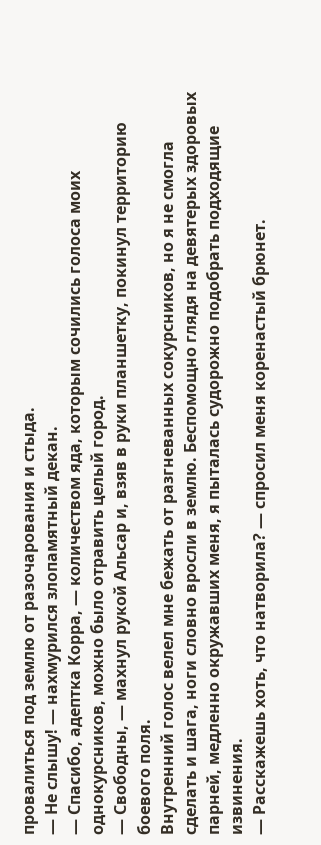провалиться под землю от разочарования и стыда.
— Не слышу! — нахмурился злопамятный декан.
— Спасибо, адептка Корра, — количеством яда, которым сочились голоса моих однокурсников, можно было отравить целый город.
— Свободны, — махнул рукой Альсар и, взяв в руки планшетку, покинул территорию боевого поля.
Внутренний голос велел мне бежать от разгневанных сокурсников, но я не смогла сделать и шага, ноги словно вросли в землю. Беспомощно глядя на девятерых здоровых парней, медленно окружавших меня, я пыталась судорожно подобрать подходящие извинения.
— Расскажешь хоть, что натворила? — спросил меня коренастый брюнет.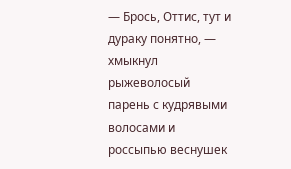— Брось, Оттис, тут и дураку понятно, — хмыкнул рыжеволосый парень с кудрявыми волосами и россыпью веснушек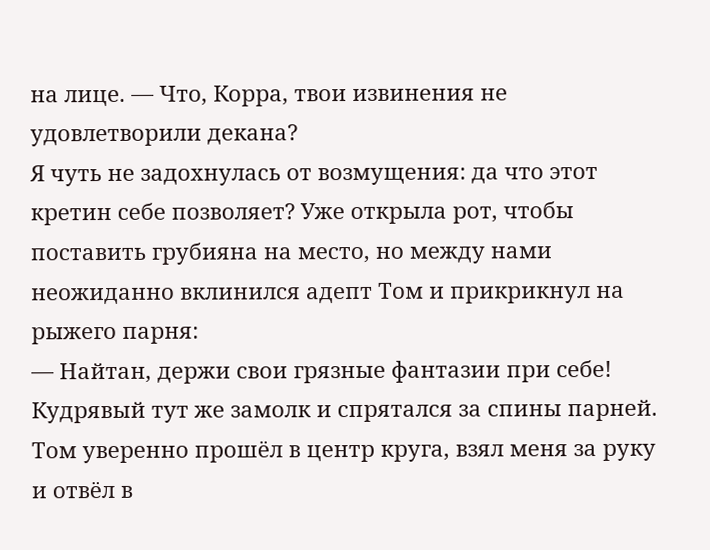на лице. — Что, Корра, твои извинения не удовлетворили декана?
Я чуть не задохнулась от возмущения: да что этот кретин себе позволяет? Уже открыла рот, чтобы поставить грубияна на место, но между нами неожиданно вклинился адепт Том и прикрикнул на рыжего парня:
— Найтан, держи свои грязные фантазии при себе!
Кудрявый тут же замолк и спрятался за спины парней. Том уверенно прошёл в центр круга, взял меня за руку и отвёл в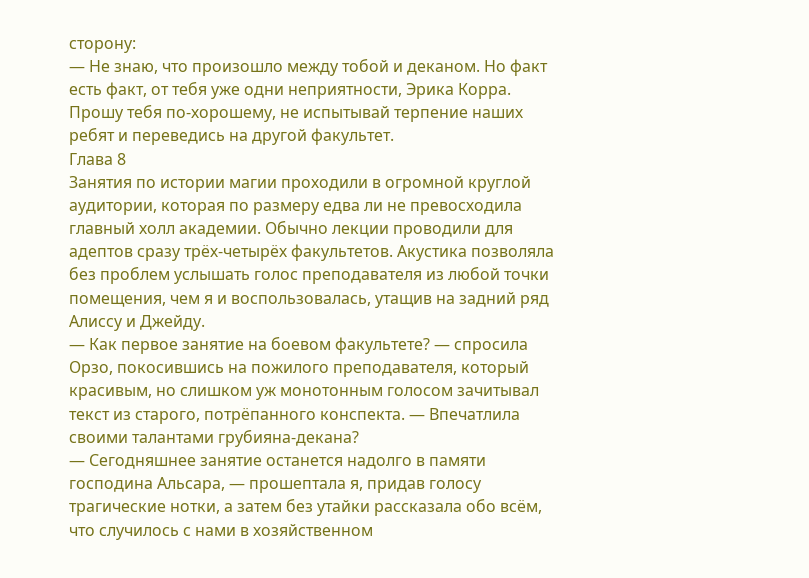сторону:
— Не знаю, что произошло между тобой и деканом. Но факт есть факт, от тебя уже одни неприятности, Эрика Корра. Прошу тебя по-хорошему, не испытывай терпение наших ребят и переведись на другой факультет.
Глава 8
Занятия по истории магии проходили в огромной круглой аудитории, которая по размеру едва ли не превосходила главный холл академии. Обычно лекции проводили для адептов сразу трёх-четырёх факультетов. Акустика позволяла без проблем услышать голос преподавателя из любой точки помещения, чем я и воспользовалась, утащив на задний ряд Алиссу и Джейду.
— Как первое занятие на боевом факультете? — спросила Орзо, покосившись на пожилого преподавателя, который красивым, но слишком уж монотонным голосом зачитывал текст из старого, потрёпанного конспекта. — Впечатлила своими талантами грубияна-декана?
— Сегодняшнее занятие останется надолго в памяти господина Альсара, — прошептала я, придав голосу трагические нотки, а затем без утайки рассказала обо всём, что случилось с нами в хозяйственном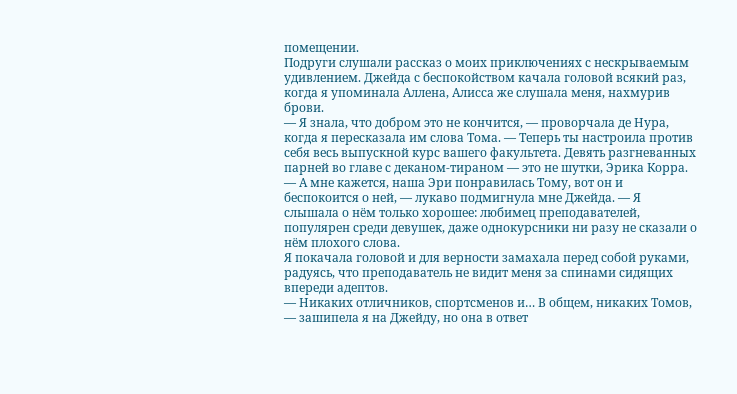помещении.
Подруги слушали рассказ о моих приключениях с нескрываемым удивлением. Джейда с беспокойством качала головой всякий раз, когда я упоминала Аллена, Алисса же слушала меня, нахмурив брови.
— Я знала, что добром это не кончится, — проворчала де Нура, когда я пересказала им слова Тома. — Теперь ты настроила против себя весь выпускной курс вашего факультета. Девять разгневанных парней во главе с деканом-тираном — это не шутки, Эрика Корра.
— А мне кажется, наша Эри понравилась Тому, вот он и беспокоится о ней, — лукаво подмигнула мне Джейда. — Я слышала о нём только хорошее: любимец преподавателей, популярен среди девушек, даже однокурсники ни разу не сказали о нём плохого слова.
Я покачала головой и для верности замахала перед собой руками, радуясь, что преподаватель не видит меня за спинами сидящих впереди адептов.
— Никаких отличников, спортсменов и… В общем, никаких Томов, — зашипела я на Джейду, но она в ответ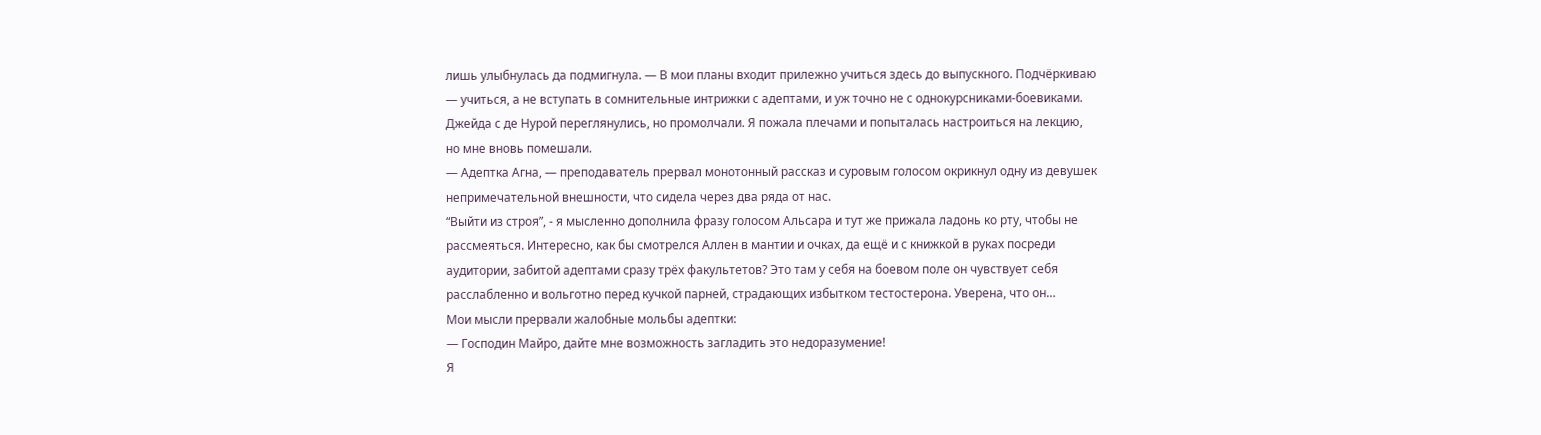лишь улыбнулась да подмигнула. — В мои планы входит прилежно учиться здесь до выпускного. Подчёркиваю — учиться, а не вступать в сомнительные интрижки с адептами, и уж точно не с однокурсниками-боевиками.
Джейда с де Нурой переглянулись, но промолчали. Я пожала плечами и попыталась настроиться на лекцию, но мне вновь помешали.
— Адептка Агна, — преподаватель прервал монотонный рассказ и суровым голосом окрикнул одну из девушек непримечательной внешности, что сидела через два ряда от нас.
“Выйти из строя”, - я мысленно дополнила фразу голосом Альсара и тут же прижала ладонь ко рту, чтобы не рассмеяться. Интересно, как бы смотрелся Аллен в мантии и очках, да ещё и с книжкой в руках посреди аудитории, забитой адептами сразу трёх факультетов? Это там у себя на боевом поле он чувствует себя расслабленно и вольготно перед кучкой парней, страдающих избытком тестостерона. Уверена, что он…
Мои мысли прервали жалобные мольбы адептки:
— Господин Майро, дайте мне возможность загладить это недоразумение!
Я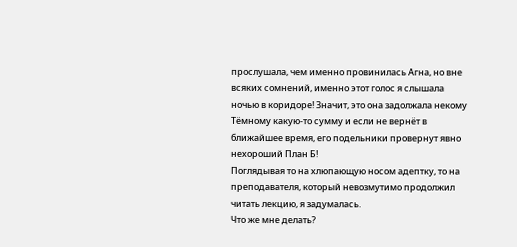прослушала, чем именно провинилась Агна, но вне всяких сомнений, именно этот голос я слышала ночью в коридоре! Значит, это она задолжала некому Тёмному какую-то сумму и если не вернёт в ближайшее время, его подельники провернут явно нехороший План Б!
Поглядывая то на хлюпающую носом адептку, то на преподавателя, который невозмутимо продолжил читать лекцию, я задумалась.
Что же мне делать?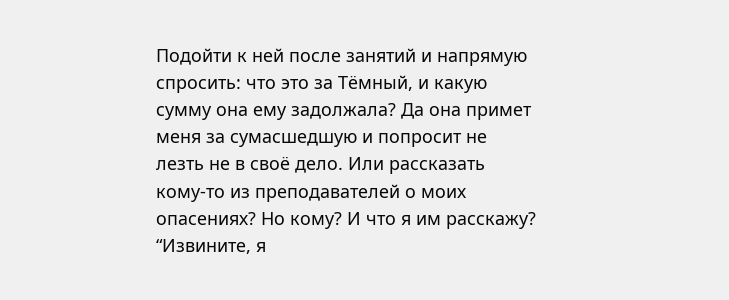Подойти к ней после занятий и напрямую спросить: что это за Тёмный, и какую сумму она ему задолжала? Да она примет меня за сумасшедшую и попросит не лезть не в своё дело. Или рассказать кому-то из преподавателей о моих опасениях? Но кому? И что я им расскажу? “Извините, я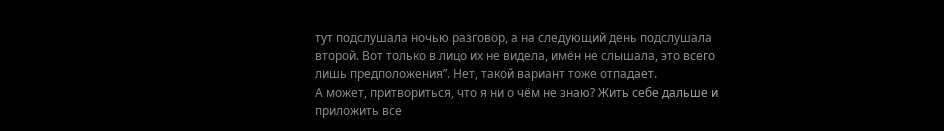тут подслушала ночью разговор, а на следующий день подслушала второй. Вот только в лицо их не видела, имён не слышала, это всего лишь предположения”. Нет, такой вариант тоже отпадает.
А может, притвориться, что я ни о чём не знаю? Жить себе дальше и приложить все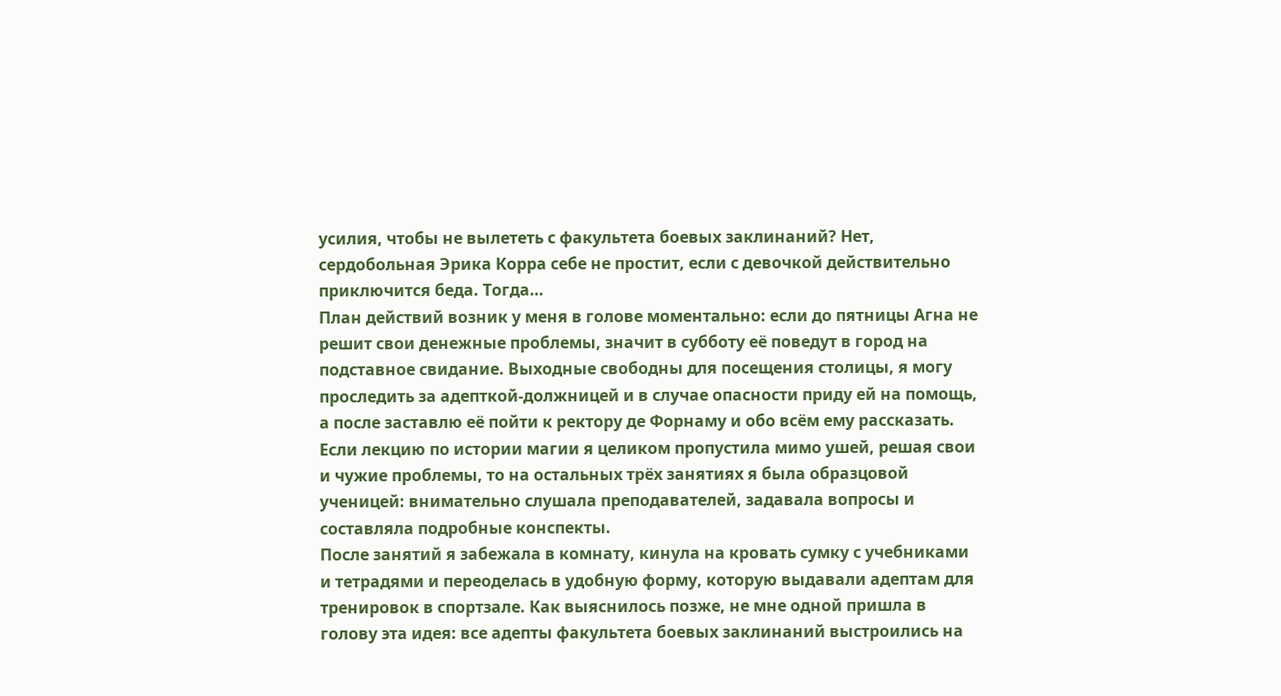усилия, чтобы не вылететь с факультета боевых заклинаний? Нет, сердобольная Эрика Корра себе не простит, если с девочкой действительно приключится беда. Тогда…
План действий возник у меня в голове моментально: если до пятницы Агна не решит свои денежные проблемы, значит в субботу её поведут в город на подставное свидание. Выходные свободны для посещения столицы, я могу проследить за адепткой-должницей и в случае опасности приду ей на помощь, а после заставлю её пойти к ректору де Форнаму и обо всём ему рассказать.
Если лекцию по истории магии я целиком пропустила мимо ушей, решая свои и чужие проблемы, то на остальных трёх занятиях я была образцовой ученицей: внимательно слушала преподавателей, задавала вопросы и составляла подробные конспекты.
После занятий я забежала в комнату, кинула на кровать сумку с учебниками и тетрадями и переоделась в удобную форму, которую выдавали адептам для тренировок в спортзале. Как выяснилось позже, не мне одной пришла в голову эта идея: все адепты факультета боевых заклинаний выстроились на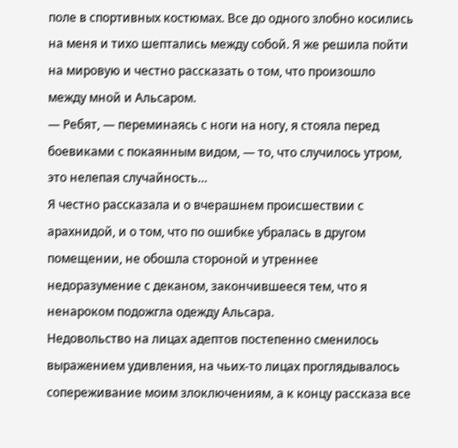поле в спортивных костюмах. Все до одного злобно косились на меня и тихо шептались между собой. Я же решила пойти на мировую и честно рассказать о том, что произошло между мной и Альсаром.
— Ребят, — переминаясь с ноги на ногу, я стояла перед боевиками с покаянным видом, — то, что случилось утром, это нелепая случайность…
Я честно рассказала и о вчерашнем происшествии с арахнидой, и о том, что по ошибке убралась в другом помещении, не обошла стороной и утреннее недоразумение с деканом, закончившееся тем, что я ненароком подожгла одежду Альсара.
Недовольство на лицах адептов постепенно сменилось выражением удивления, на чьих-то лицах проглядывалось сопереживание моим злоключениям, а к концу рассказа все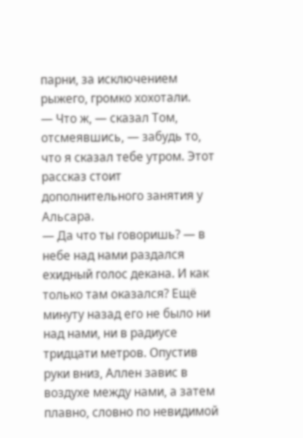парни, за исключением рыжего, громко хохотали.
— Что ж, — сказал Том, отсмеявшись, — забудь то, что я сказал тебе утром. Этот рассказ стоит дополнительного занятия у Альсара.
— Да что ты говоришь? — в небе над нами раздался ехидный голос декана. И как только там оказался? Ещё минуту назад его не было ни над нами, ни в радиусе тридцати метров. Опустив руки вниз, Аллен завис в воздухе между нами, а затем плавно, словно по невидимой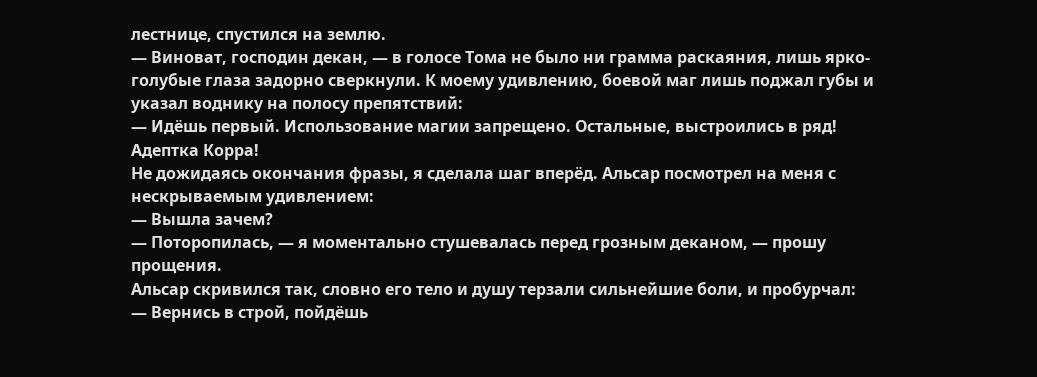лестнице, спустился на землю.
— Виноват, господин декан, — в голосе Тома не было ни грамма раскаяния, лишь ярко-голубые глаза задорно сверкнули. К моему удивлению, боевой маг лишь поджал губы и указал воднику на полосу препятствий:
— Идёшь первый. Использование магии запрещено. Остальные, выстроились в ряд! Адептка Корра!
Не дожидаясь окончания фразы, я сделала шаг вперёд. Альсар посмотрел на меня с нескрываемым удивлением:
— Вышла зачем?
— Поторопилась, — я моментально стушевалась перед грозным деканом, — прошу прощения.
Альсар скривился так, словно его тело и душу терзали сильнейшие боли, и пробурчал:
— Вернись в строй, пойдёшь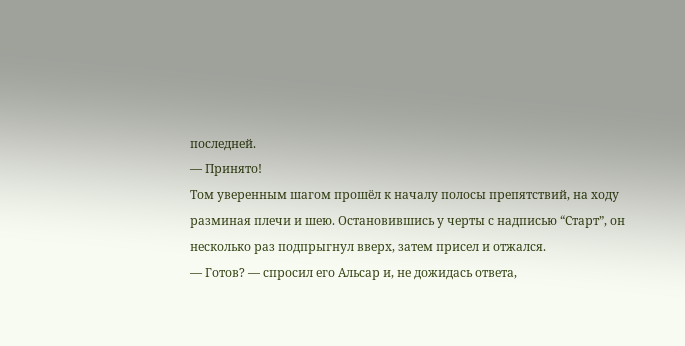последней.
— Принято!
Том уверенным шагом прошёл к началу полосы препятствий, на ходу разминая плечи и шею. Остановившись у черты с надписью “Старт”, он несколько раз подпрыгнул вверх, затем присел и отжался.
— Готов? — спросил его Альсар и, не дожидась ответа,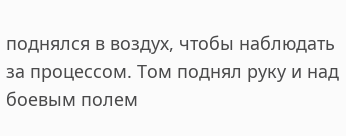поднялся в воздух, чтобы наблюдать за процессом. Том поднял руку и над боевым полем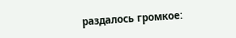раздалось громкое: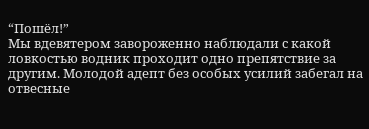“Пошёл!”
Мы вдевятером завороженно наблюдали с какой ловкостью водник проходит одно препятствие за другим. Молодой адепт без особых усилий забегал на отвесные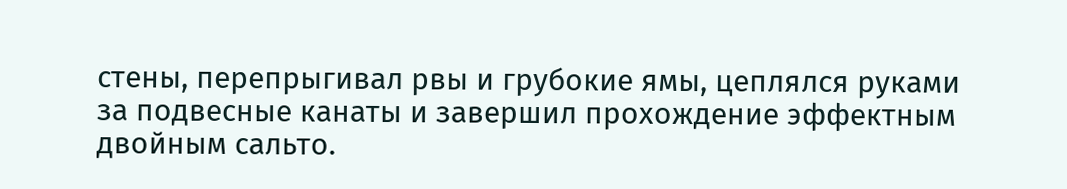стены, перепрыгивал рвы и грубокие ямы, цеплялся руками за подвесные канаты и завершил прохождение эффектным двойным сальто.